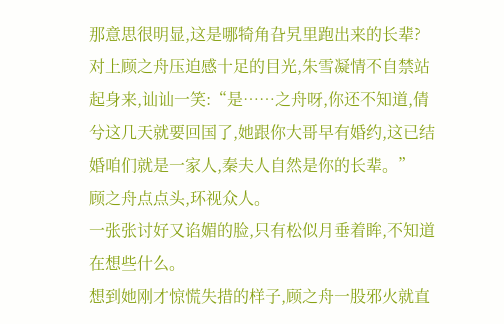那意思很明显,这是哪犄角旮旯里跑出来的长辈?
对上顾之舟压迫感十足的目光,朱雪凝情不自禁站起身来,讪讪一笑:“是……之舟呀,你还不知道,倩兮这几天就要回国了,她跟你大哥早有婚约,这已结婚咱们就是一家人,秦夫人自然是你的长辈。”
顾之舟点点头,环视众人。
一张张讨好又谄媚的脸,只有松似月垂着眸,不知道在想些什么。
想到她刚才惊慌失措的样子,顾之舟一股邪火就直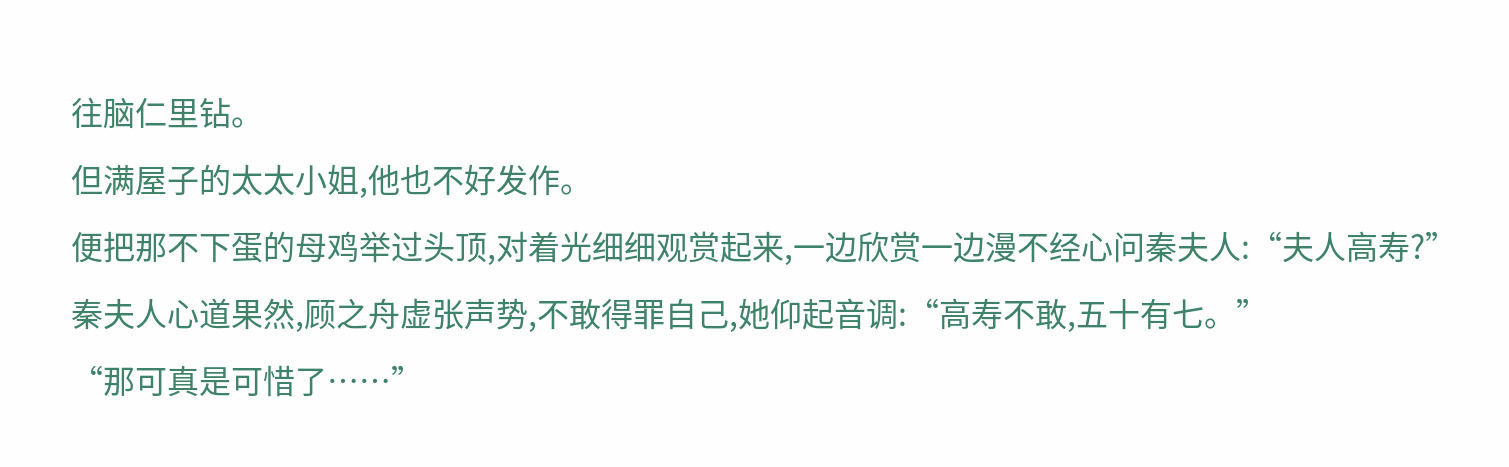往脑仁里钻。
但满屋子的太太小姐,他也不好发作。
便把那不下蛋的母鸡举过头顶,对着光细细观赏起来,一边欣赏一边漫不经心问秦夫人:“夫人高寿?”
秦夫人心道果然,顾之舟虚张声势,不敢得罪自己,她仰起音调:“高寿不敢,五十有七。”
“那可真是可惜了……”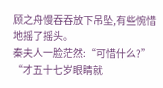顾之舟慢吞吞放下吊坠,有些惋惜地摇了摇头。
秦夫人一脸茫然:“可惜什么?”
“才五十七岁眼睛就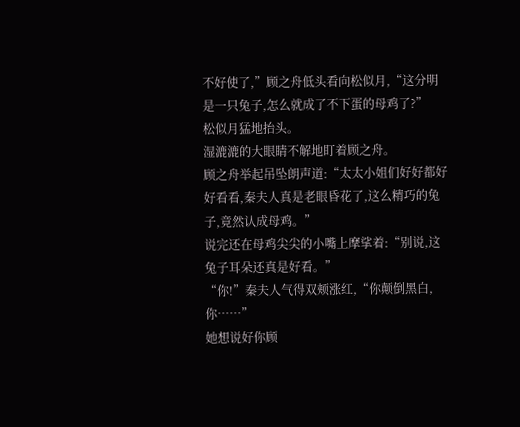不好使了,”顾之舟低头看向松似月,“这分明是一只兔子,怎么就成了不下蛋的母鸡了?”
松似月猛地抬头。
湿漉漉的大眼睛不解地盯着顾之舟。
顾之舟举起吊坠朗声道:“太太小姐们好好都好好看看,秦夫人真是老眼昏花了,这么精巧的兔子,竟然认成母鸡。”
说完还在母鸡尖尖的小嘴上摩挲着:“别说,这兔子耳朵还真是好看。”
“你!”秦夫人气得双颊涨红,“你颠倒黑白,你……”
她想说好你顾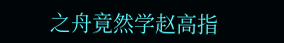之舟竟然学赵高指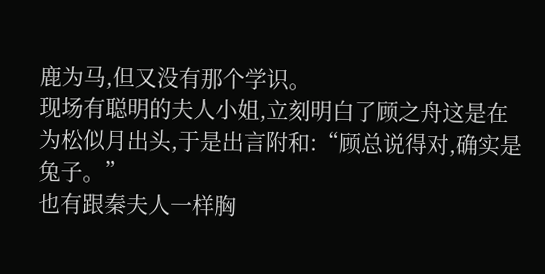鹿为马,但又没有那个学识。
现场有聪明的夫人小姐,立刻明白了顾之舟这是在为松似月出头,于是出言附和:“顾总说得对,确实是兔子。”
也有跟秦夫人一样胸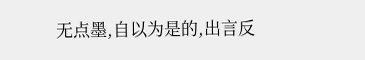无点墨,自以为是的,出言反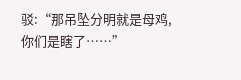驳:“那吊坠分明就是母鸡,你们是瞎了……”